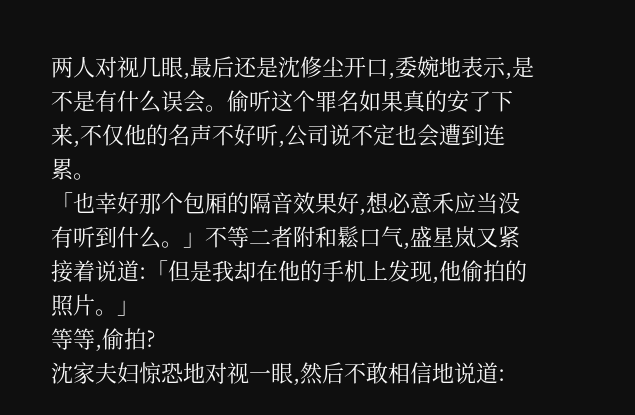两人对视几眼,最后还是沈修尘开口,委婉地表示,是不是有什么误会。偷听这个罪名如果真的安了下来,不仅他的名声不好听,公司说不定也会遭到连累。
「也幸好那个包厢的隔音效果好,想必意禾应当没有听到什么。」不等二者附和鬆口气,盛星岚又紧接着说道:「但是我却在他的手机上发现,他偷拍的照片。」
等等,偷拍?
沈家夫妇惊恐地对视一眼,然后不敢相信地说道: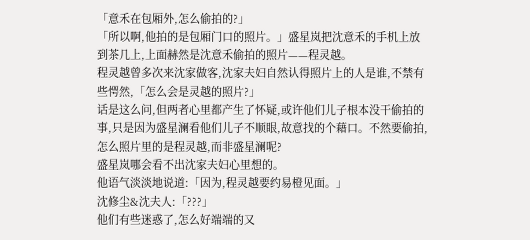「意禾在包厢外,怎么偷拍的?」
「所以啊,他拍的是包厢门口的照片。」盛星岚把沈意禾的手机上放到茶几上,上面赫然是沈意禾偷拍的照片——程灵越。
程灵越曾多次来沈家做客,沈家夫妇自然认得照片上的人是谁,不禁有些愕然,「怎么会是灵越的照片?」
话是这么问,但两者心里都产生了怀疑,或许他们儿子根本没干偷拍的事,只是因为盛星澜看他们儿子不顺眼,故意找的个藉口。不然要偷拍,怎么照片里的是程灵越,而非盛星澜呢?
盛星岚哪会看不出沈家夫妇心里想的。
他语气淡淡地说道:「因为,程灵越要约易橙见面。」
沈修尘&沈夫人:「???」
他们有些迷惑了,怎么好端端的又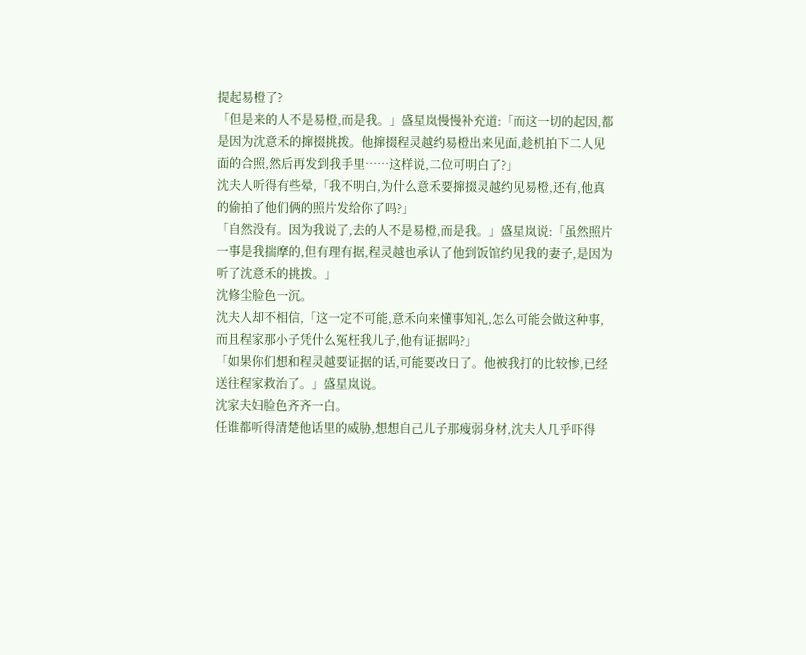提起易橙了?
「但是来的人不是易橙,而是我。」盛星岚慢慢补充道:「而这一切的起因,都是因为沈意禾的撺掇挑拨。他撺掇程灵越约易橙出来见面,趁机拍下二人见面的合照,然后再发到我手里……这样说,二位可明白了?」
沈夫人听得有些晕,「我不明白,为什么意禾要撺掇灵越约见易橙,还有,他真的偷拍了他们俩的照片发给你了吗?」
「自然没有。因为我说了,去的人不是易橙,而是我。」盛星岚说:「虽然照片一事是我揣摩的,但有理有据,程灵越也承认了他到饭馆约见我的妻子,是因为听了沈意禾的挑拨。」
沈修尘脸色一沉。
沈夫人却不相信,「这一定不可能,意禾向来懂事知礼,怎么可能会做这种事,而且程家那小子凭什么冤枉我儿子,他有证据吗?」
「如果你们想和程灵越要证据的话,可能要改日了。他被我打的比较惨,已经送往程家救治了。」盛星岚说。
沈家夫妇脸色齐齐一白。
任谁都听得清楚他话里的威胁,想想自己儿子那瘦弱身材,沈夫人几乎吓得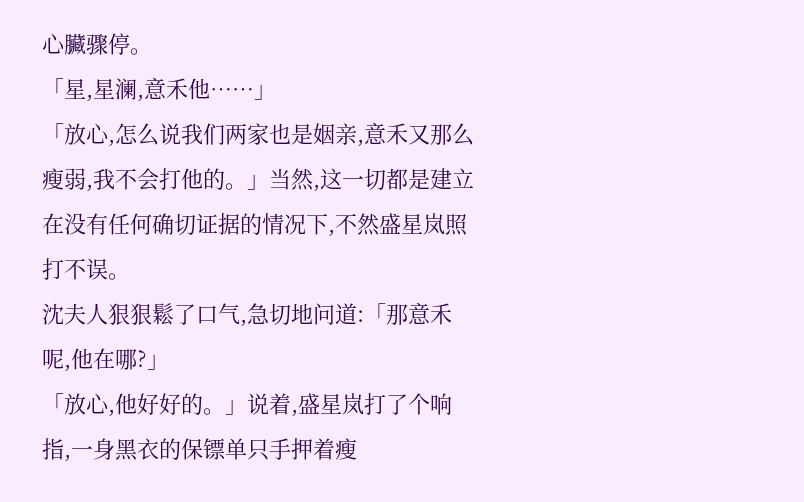心臟骤停。
「星,星澜,意禾他……」
「放心,怎么说我们两家也是姻亲,意禾又那么瘦弱,我不会打他的。」当然,这一切都是建立在没有任何确切证据的情况下,不然盛星岚照打不误。
沈夫人狠狠鬆了口气,急切地问道:「那意禾呢,他在哪?」
「放心,他好好的。」说着,盛星岚打了个响指,一身黑衣的保镖单只手押着瘦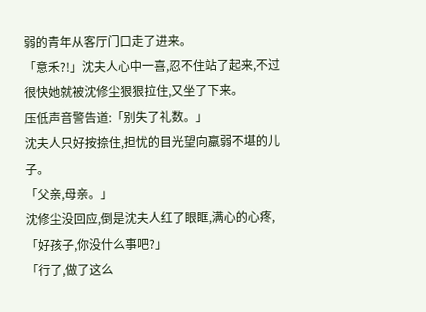弱的青年从客厅门口走了进来。
「意禾?!」沈夫人心中一喜,忍不住站了起来,不过很快她就被沈修尘狠狠拉住,又坐了下来。
压低声音警告道:「别失了礼数。」
沈夫人只好按捺住,担忧的目光望向羸弱不堪的儿子。
「父亲,母亲。」
沈修尘没回应,倒是沈夫人红了眼眶,满心的心疼,「好孩子,你没什么事吧?」
「行了,做了这么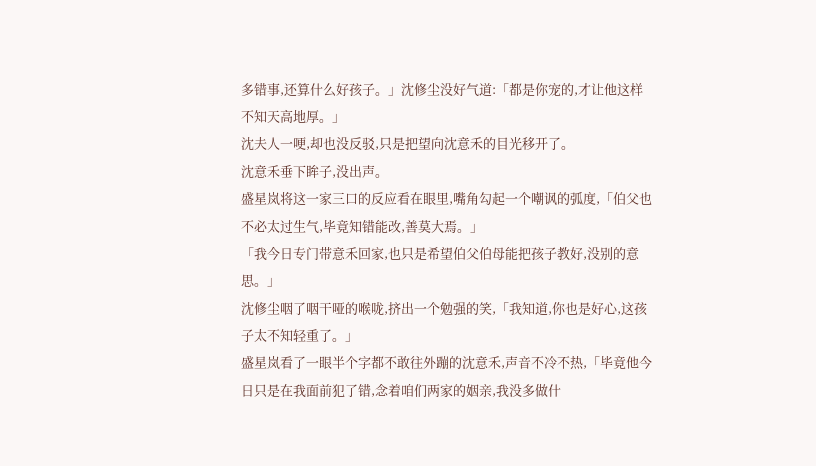多错事,还算什么好孩子。」沈修尘没好气道:「都是你宠的,才让他这样不知天高地厚。」
沈夫人一哽,却也没反驳,只是把望向沈意禾的目光移开了。
沈意禾垂下眸子,没出声。
盛星岚将这一家三口的反应看在眼里,嘴角勾起一个嘲讽的弧度,「伯父也不必太过生气,毕竟知错能改,善莫大焉。」
「我今日专门带意禾回家,也只是希望伯父伯母能把孩子教好,没别的意思。」
沈修尘咽了咽干哑的喉咙,挤出一个勉强的笑,「我知道,你也是好心,这孩子太不知轻重了。」
盛星岚看了一眼半个字都不敢往外蹦的沈意禾,声音不冷不热,「毕竟他今日只是在我面前犯了错,念着咱们两家的姻亲,我没多做什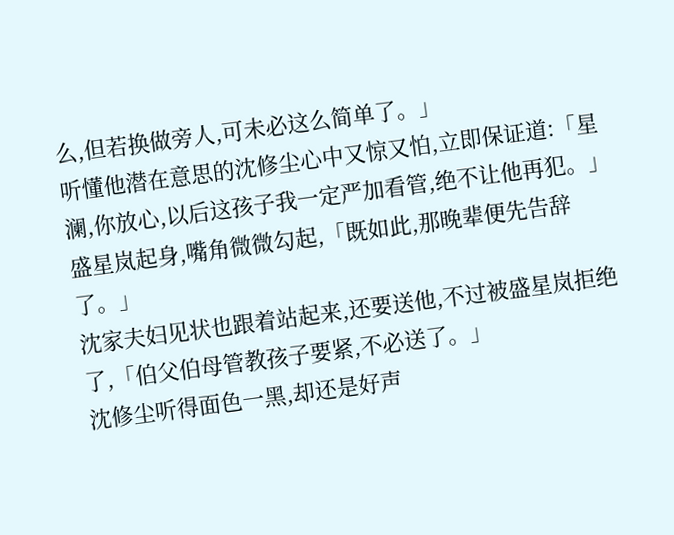么,但若换做旁人,可未必这么简单了。」
听懂他潜在意思的沈修尘心中又惊又怕,立即保证道:「星澜,你放心,以后这孩子我一定严加看管,绝不让他再犯。」
盛星岚起身,嘴角微微勾起,「既如此,那晚辈便先告辞了。」
沈家夫妇见状也跟着站起来,还要送他,不过被盛星岚拒绝了,「伯父伯母管教孩子要紧,不必送了。」
沈修尘听得面色一黑,却还是好声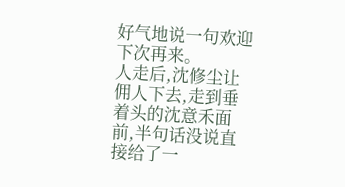好气地说一句欢迎下次再来。
人走后,沈修尘让佣人下去,走到垂着头的沈意禾面前,半句话没说直接给了一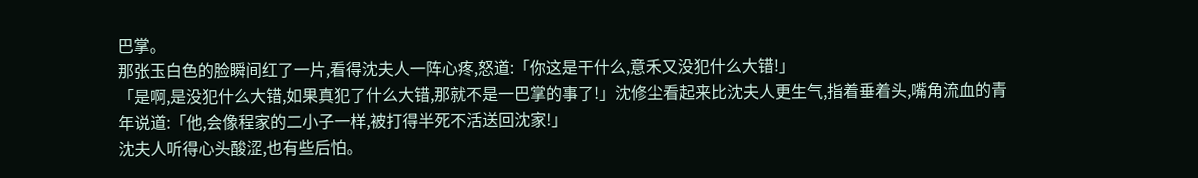巴掌。
那张玉白色的脸瞬间红了一片,看得沈夫人一阵心疼,怒道:「你这是干什么,意禾又没犯什么大错!」
「是啊,是没犯什么大错,如果真犯了什么大错,那就不是一巴掌的事了!」沈修尘看起来比沈夫人更生气,指着垂着头,嘴角流血的青年说道:「他,会像程家的二小子一样,被打得半死不活送回沈家!」
沈夫人听得心头酸涩,也有些后怕。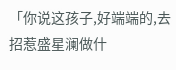「你说这孩子,好端端的,去招惹盛星澜做什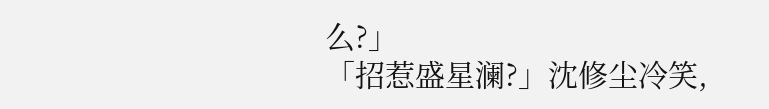么?」
「招惹盛星澜?」沈修尘冷笑,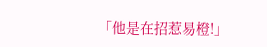「他是在招惹易橙!」